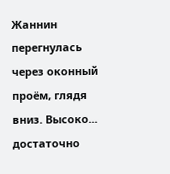Жаннин перегнулась через оконный проём, глядя вниз. Высоко... достаточно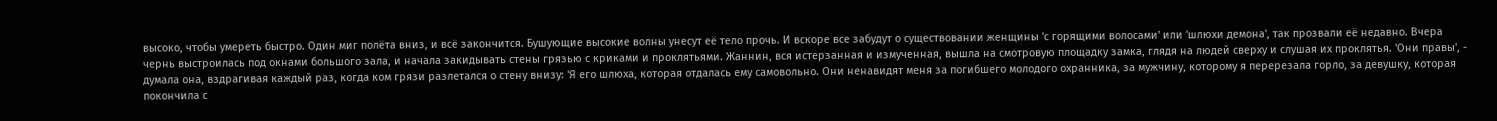высоко, чтобы умереть быстро. Один миг полёта вниз, и всё закончится. Бушующие высокие волны унесут её тело прочь. И вскоре все забудут о существовании женщины 'с горящими волосами' или 'шлюхи демона', так прозвали её недавно. Вчера чернь выстроилась под окнами большого зала, и начала закидывать стены грязью с криками и проклятьями. Жаннин, вся истерзанная и измученная, вышла на смотровую площадку замка, глядя на людей сверху и слушая их проклятья. 'Они правы', - думала она, вздрагивая каждый раз, когда ком грязи разлетался о стену внизу: 'Я его шлюха, которая отдалась ему самовольно. Они ненавидят меня за погибшего молодого охранника, за мужчину, которому я перерезала горло, за девушку, которая покончила с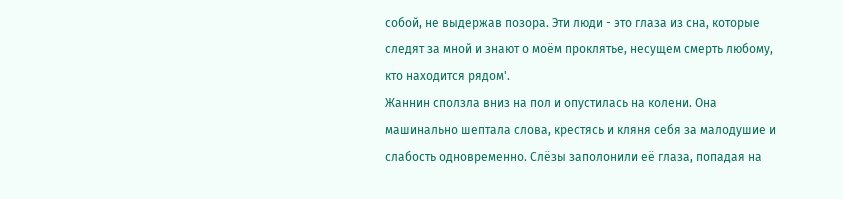собой, не выдержав позора. Эти люди - это глаза из сна, которые следят за мной и знают о моём проклятье, несущем смерть любому, кто находится рядом'.
Жаннин сползла вниз на пол и опустилась на колени. Она машинально шептала слова, крестясь и кляня себя за малодушие и слабость одновременно. Слёзы заполонили её глаза, попадая на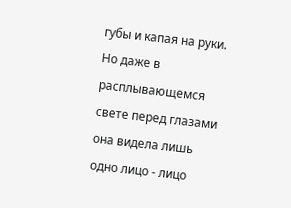губы и капая на руки. Но даже в расплывающемся свете перед глазами она видела лишь одно лицо - лицо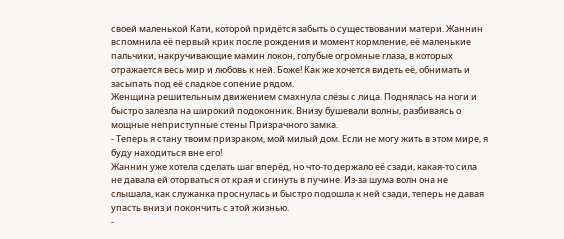своей маленькой Кати, которой придётся забыть о существовании матери. Жаннин вспомнила её первый крик после рождения и момент кормление, её маленькие пальчики, накручивающие мамин локон, голубые огромные глаза, в которых отражается весь мир и любовь к ней. Боже! Как же хочется видеть её, обнимать и засыпать под её сладкое сопение рядом.
Женщина решительным движением смахнула слёзы с лица. Поднялась на ноги и быстро залезла на широкий подоконник. Внизу бушевали волны, разбиваясь о мощные неприступные стены Призрачного замка.
- Теперь я стану твоим призраком, мой милый дом. Если не могу жить в этом мире, я буду находиться вне его!
Жаннин уже хотела сделать шаг вперёд, но что-то держало её сзади, какая-то сила не давала ей оторваться от края и сгинуть в пучине. Из-за шума волн она не слышала, как служанка проснулась и быстро подошла к ней сзади, теперь не давая упасть вниз и покончить с этой жизнью.
-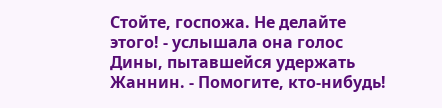Стойте, госпожа. Не делайте этого! - услышала она голос Дины, пытавшейся удержать Жаннин. - Помогите, кто-нибудь!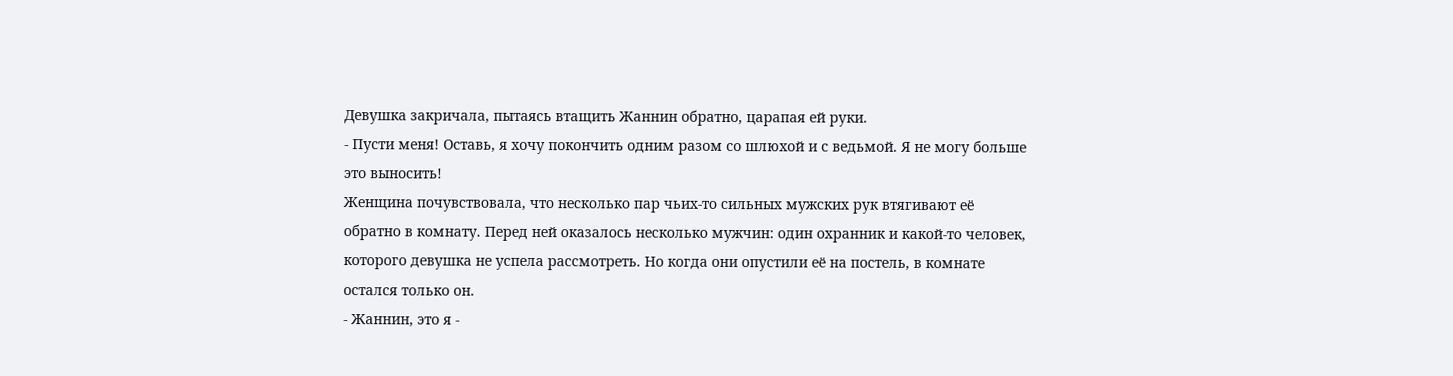Девушка закричала, пытаясь втащить Жаннин обратно, царапая ей руки.
- Пусти меня! Оставь, я хочу покончить одним разом со шлюхой и с ведьмой. Я не могу больше это выносить!
Женщина почувствовала, что несколько пар чьих-то сильных мужских рук втягивают её обратно в комнату. Перед ней оказалось несколько мужчин: один охранник и какой-то человек, которого девушка не успела рассмотреть. Но когда они опустили её на постель, в комнате остался только он.
- Жаннин, это я -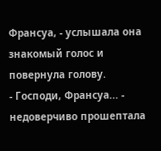Франсуа, - услышала она знакомый голос и повернула голову.
- Господи, Франсуа... - недоверчиво прошептала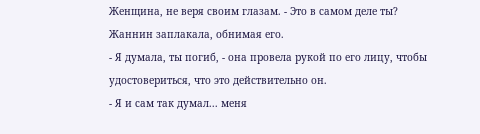Женщина, не веря своим глазам. - Это в самом деле ты?
Жаннин заплакала, обнимая его.
- Я думала, ты погиб, - она провела рукой по его лицу, чтобы удостовериться, что это действительно он.
- Я и сам так думал... меня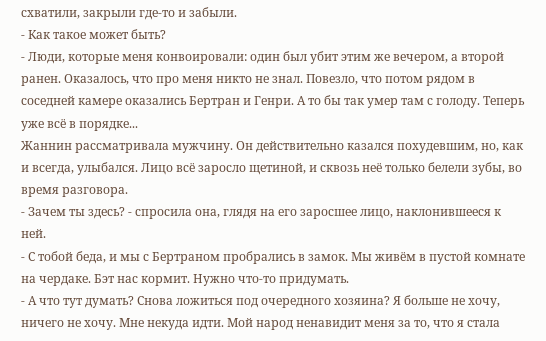схватили, закрыли где-то и забыли.
- Как такое может быть?
- Люди, которые меня конвоировали: один был убит этим же вечером, а второй ранен. Оказалось, что про меня никто не знал. Повезло, что потом рядом в соседней камере оказались Бертран и Генри. А то бы так умер там с голоду. Теперь уже всё в порядке...
Жаннин рассматривала мужчину. Он действительно казался похудевшим, но, как и всегда, улыбался. Лицо всё заросло щетиной, и сквозь неё только белели зубы, во время разговора.
- Зачем ты здесь? - спросила она, глядя на его заросшее лицо, наклонившееся к ней.
- С тобой беда, и мы с Бертраном пробрались в замок. Мы живём в пустой комнате на чердаке. Бэт нас кормит. Нужно что-то придумать.
- А что тут думать? Снова ложиться под очередного хозяина? Я больше не хочу, ничего не хочу. Мне некуда идти. Мой народ ненавидит меня за то, что я стала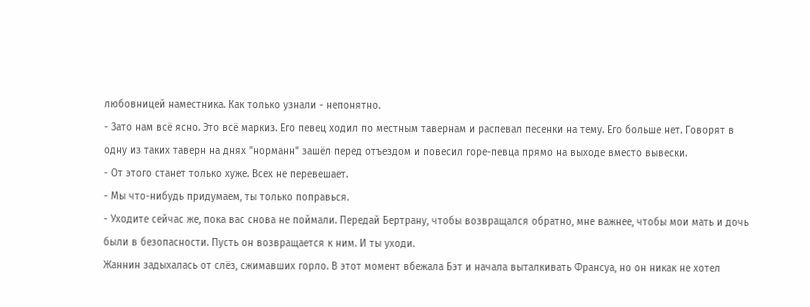любовницей наместника. Как только узнали - непонятно.
- Зато нам всё ясно. Это всё маркиз. Его певец ходил по местным тавернам и распевал песенки на тему. Его больше нет. Говорят в одну из таких таверн на днях "норманн" зашёл перед отъездом и повесил горе-певца прямо на выходе вместо вывески.
- От этого станет только хуже. Всех не перевешает.
- Мы что-нибудь придумаем, ты только поправься.
- Уходите сейчас же, пока вас снова не поймали. Передай Бертрану, чтобы возвращался обратно, мне важнее, чтобы мои мать и дочь были в безопасности. Пусть он возвращается к ним. И ты уходи.
Жаннин задыхалась от слёз, сжимавших горло. В этот момент вбежала Бэт и начала выталкивать Франсуа, но он никак не хотел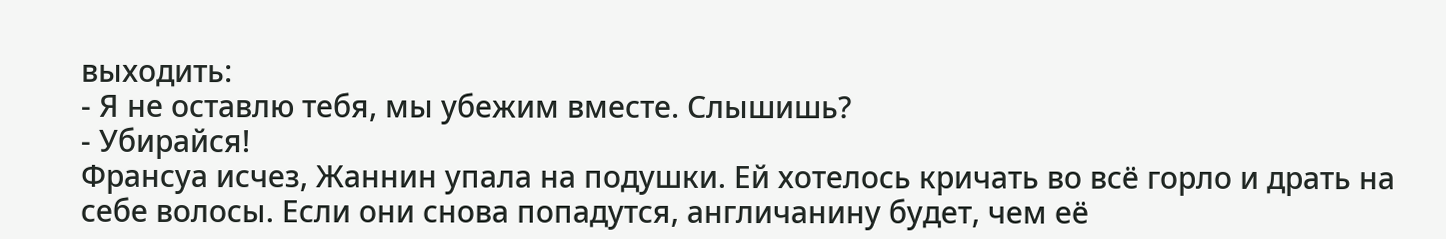выходить:
- Я не оставлю тебя, мы убежим вместе. Слышишь?
- Убирайся!
Франсуа исчез, Жаннин упала на подушки. Ей хотелось кричать во всё горло и драть на себе волосы. Если они снова попадутся, англичанину будет, чем её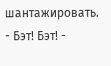шантажировать.
- Бэт! Бэт! -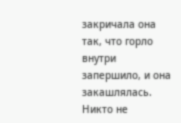закричала она так, что горло внутри запершило, и она закашлялась. Никто не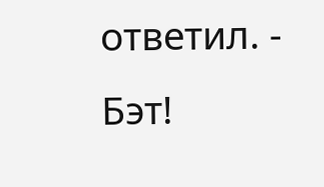ответил. - Бэт!